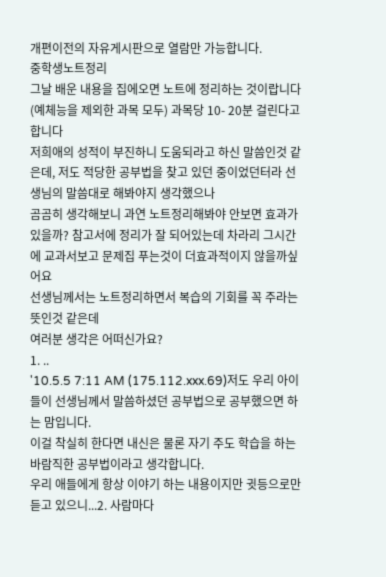개편이전의 자유게시판으로 열람만 가능합니다.
중학생노트정리
그날 배운 내용을 집에오면 노트에 정리하는 것이랍니다 (예체능을 제외한 과목 모두) 과목당 10- 20분 걸린다고합니다
저희애의 성적이 부진하니 도움되라고 하신 말씀인것 같은데, 저도 적당한 공부법을 찾고 있던 중이었던터라 선생님의 말씀대로 해봐야지 생각했으나
곰곰히 생각해보니 과연 노트정리해봐야 안보면 효과가 있을까? 참고서에 정리가 잘 되어있는데 차라리 그시간에 교과서보고 문제집 푸는것이 더효과적이지 않을까싶어요
선생님께서는 노트정리하면서 복습의 기회를 꼭 주라는 뜻인것 같은데
여러분 생각은 어떠신가요?
1. ..
'10.5.5 7:11 AM (175.112.xxx.69)저도 우리 아이들이 선생님께서 말씀하셨던 공부법으로 공부했으면 하는 맘입니다.
이걸 착실히 한다면 내신은 물론 자기 주도 학습을 하는 바람직한 공부법이라고 생각합니다.
우리 애들에게 항상 이야기 하는 내용이지만 귓등으로만 듣고 있으니...2. 사람마다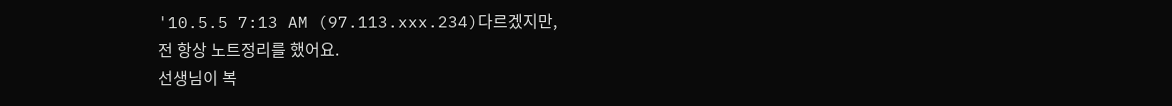'10.5.5 7:13 AM (97.113.xxx.234)다르겠지만,
전 항상 노트정리를 했어요.
선생님이 복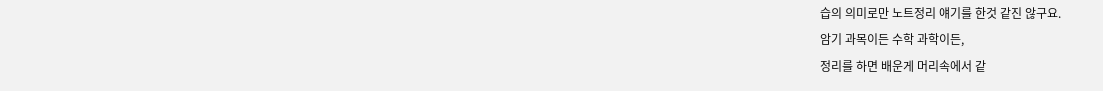습의 의미로만 노트정리 얘기를 한것 같진 않구요.
암기 과목이든 수학 과학이든,
정리를 하면 배운게 머리속에서 같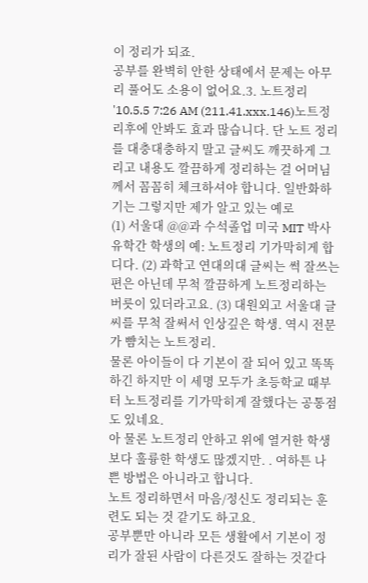이 정리가 되죠.
공부를 완벽히 안한 상태에서 문제는 아무리 풀어도 소용이 없어요.3. 노트정리
'10.5.5 7:26 AM (211.41.xxx.146)노트정리후에 안봐도 효과 많습니다. 단 노트 정리를 대충대충하지 말고 글씨도 깨끗하게 그리고 내용도 깔끔하게 정리하는 걸 어머님께서 꼼꼼히 체크하셔야 합니다. 일반화하기는 그렇지만 제가 알고 있는 예로
(1) 서울대 @@과 수석졸업 미국 MIT 박사유학간 학생의 예: 노트정리 기가막히게 합디다. (2) 과학고 연대의대 글씨는 썩 잘쓰는 편은 아닌데 무척 깔끔하게 노트정리하는 버릇이 있더라고요. (3) 대원외고 서울대 글씨를 무척 잘써서 인상깊은 학생. 역시 전문가 뺨치는 노트정리.
물론 아이들이 다 기본이 잘 되어 있고 똑똑하긴 하지만 이 세명 모두가 초등학교 때부터 노트정리를 기가막히게 잘했다는 공통점도 있네요.
아 물론 노트정리 안하고 위에 열거한 학생보다 훌륭한 학생도 많겠지만. . 여하튼 나쁜 방법은 아니라고 합니다.
노트 정리하면서 마음/정신도 정리되는 훈련도 되는 것 같기도 하고요.
공부뿐만 아니라 모든 생활에서 기본이 정리가 잘된 사람이 다른것도 잘하는 것같다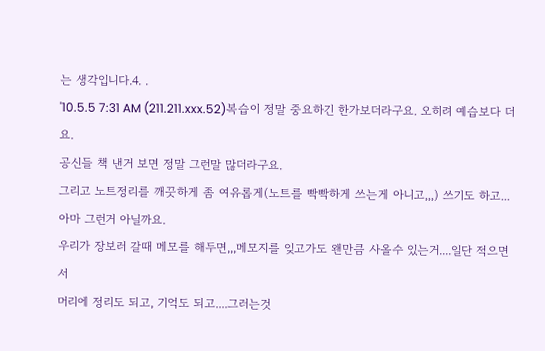는 생각입니다.4. .
'10.5.5 7:31 AM (211.211.xxx.52)복습이 정말 중요하긴 한가보더라구요. 오히려 예습보다 더요.
공신들 책 낸거 보면 정말 그런말 많더라구요.
그리고 노트정리를 깨끗하게 좀 여유롭게(노트를 빡빡하게 쓰는게 아니고,,,) 쓰기도 하고...
아마 그런거 아닐까요.
우리가 장보러 갈때 메모를 해두면,,,메모지를 잊고가도 왠만큼 사올수 있는거....일단 적으면서
머리에 정리도 되고, 기억도 되고....그러는것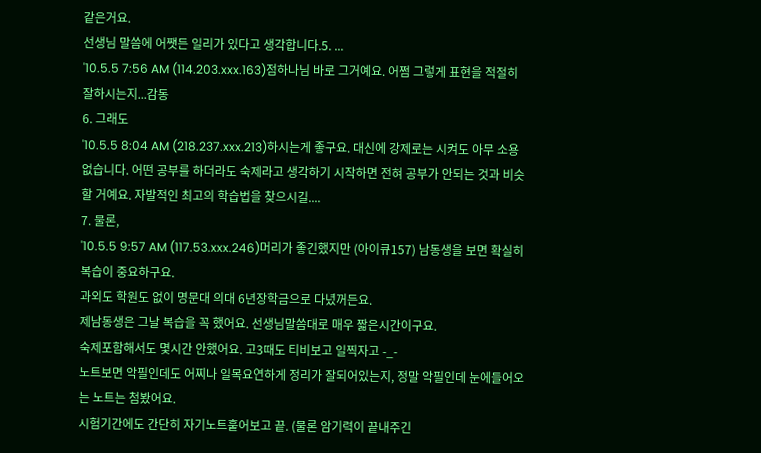같은거요.
선생님 말씀에 어쨋든 일리가 있다고 생각합니다.5. ...
'10.5.5 7:56 AM (114.203.xxx.163)점하나님 바로 그거예요. 어쩜 그렇게 표현을 적절히 잘하시는지...감동
6. 그래도
'10.5.5 8:04 AM (218.237.xxx.213)하시는게 좋구요. 대신에 강제로는 시켜도 아무 소용없습니다. 어떤 공부를 하더라도 숙제라고 생각하기 시작하면 전혀 공부가 안되는 것과 비슷할 거예요. 자발적인 최고의 학습법을 찾으시길....
7. 물론,
'10.5.5 9:57 AM (117.53.xxx.246)머리가 좋긴했지만 (아이큐157) 남동생을 보면 확실히 복습이 중요하구요.
과외도 학원도 없이 명문대 의대 6년장학금으로 다녔꺼든요.
제남동생은 그날 복습을 꼭 했어요. 선생님말씀대로 매우 짧은시간이구요.
숙제포함해서도 몇시간 안했어요. 고3때도 티비보고 일찍자고 -_-
노트보면 악필인데도 어찌나 일목요연하게 정리가 잘되어있는지, 정말 악필인데 눈에들어오는 노트는 첨봤어요.
시험기간에도 간단히 자기노트훝어보고 끝. (물론 암기력이 끝내주긴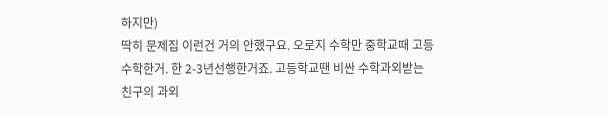하지만)
딱히 문제집 이런건 거의 안했구요. 오로지 수학만 중학교때 고등수학한거. 한 2-3년선행한거죠. 고등학교땐 비싼 수학과외받는 친구의 과외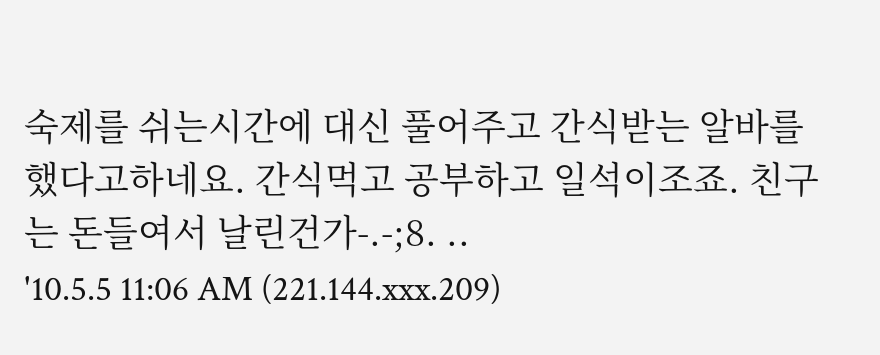숙제를 쉬는시간에 대신 풀어주고 간식받는 알바를 했다고하네요. 간식먹고 공부하고 일석이조죠. 친구는 돈들여서 날린건가-.-;8. ..
'10.5.5 11:06 AM (221.144.xxx.209)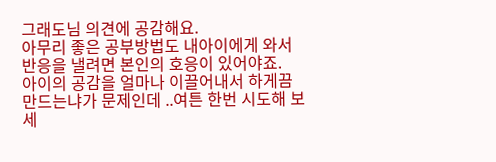그래도님 의견에 공감해요.
아무리 좋은 공부방법도 내아이에게 와서 반응을 낼려면 본인의 호응이 있어야죠.
아이의 공감을 얼마나 이끌어내서 하게끔 만드는냐가 문제인데 ..여튼 한번 시도해 보세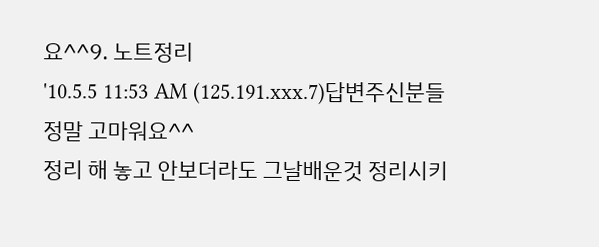요^^9. 노트정리
'10.5.5 11:53 AM (125.191.xxx.7)답변주신분들 정말 고마워요^^
정리 해 놓고 안보더라도 그날배운것 정리시키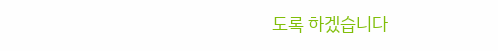도록 하겠습니다